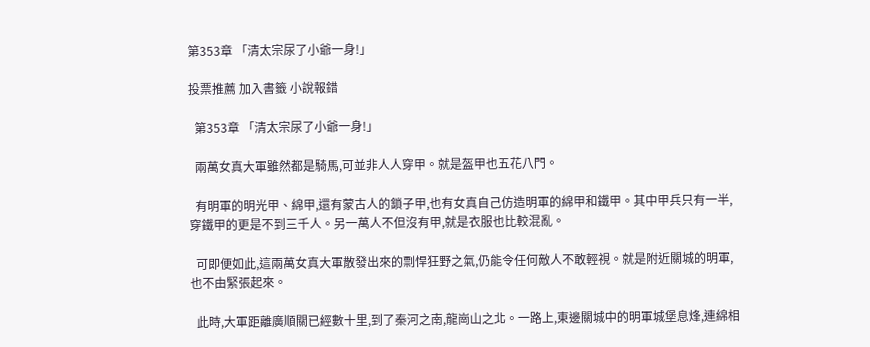第353章 「清太宗尿了小爺一身!」

投票推薦 加入書籤 小說報錯

  第353章 「清太宗尿了小爺一身!」

  兩萬女真大軍雖然都是騎馬,可並非人人穿甲。就是盔甲也五花八門。

  有明軍的明光甲、綿甲,還有蒙古人的鎖子甲,也有女真自己仿造明軍的綿甲和鐵甲。其中甲兵只有一半,穿鐵甲的更是不到三千人。另一萬人不但沒有甲,就是衣服也比較混亂。

  可即便如此,這兩萬女真大軍散發出來的剽悍狂野之氣,仍能令任何敵人不敢輕視。就是附近關城的明軍,也不由緊張起來。

  此時,大軍距離廣順關已經數十里,到了秦河之南,龍崗山之北。一路上,東邊關城中的明軍城堡息烽,連綿相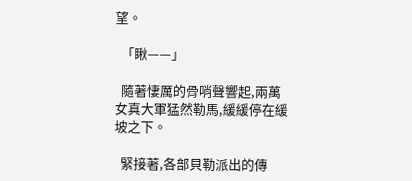望。

  「瞅——」

  隨著悽厲的骨哨聲響起,兩萬女真大軍猛然勒馬,緩緩停在緩坡之下。

  緊接著,各部貝勒派出的傳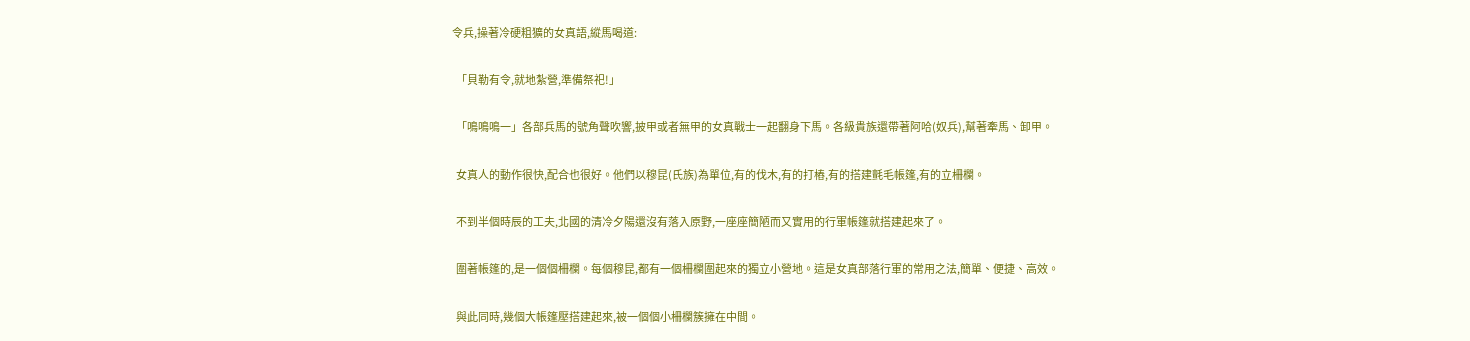令兵,操著冷硬粗獷的女真語,縱馬喝道:

  「貝勒有令,就地紮營,準備祭祀!」

  「鳴鳴鳴一」各部兵馬的號角聲吹響,披甲或者無甲的女真戰士一起翻身下馬。各級貴族還帶著阿哈(奴兵),幫著牽馬、卸甲。

  女真人的動作很快,配合也很好。他們以穆昆(氏族)為單位,有的伐木,有的打樁,有的搭建氈毛帳篷,有的立柵欄。

  不到半個時辰的工夫,北國的清冷夕陽還沒有落入原野,一座座簡陋而又實用的行軍帳篷就搭建起來了。

  圍著帳篷的,是一個個柵欄。每個穆昆,都有一個柵欄圍起來的獨立小營地。這是女真部落行軍的常用之法,簡單、便捷、高效。

  與此同時,幾個大帳篷壓搭建起來,被一個個小柵欄簇擁在中間。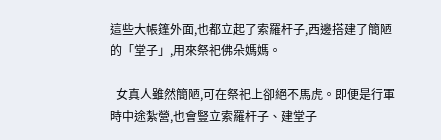這些大帳篷外面,也都立起了索羅杆子,西邊搭建了簡陋的「堂子」,用來祭祀佛朵媽媽。

  女真人雖然簡陋,可在祭祀上卻絕不馬虎。即便是行軍時中途紮營,也會豎立索羅杆子、建堂子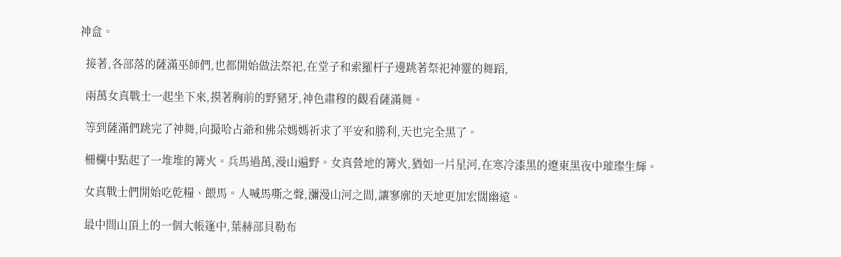神盒。

  接著,各部落的薩滿巫師們,也都開始做法祭祀,在堂子和索羅杆子邊跳著祭祀神靈的舞蹈,

  兩萬女真戰士一起坐下來,摸著胸前的野豬牙,神色肅穆的觀看薩滿舞。

  等到薩滿們跳完了神舞,向撮哈占爺和佛朵媽媽祈求了平安和勝利,天也完全黑了。

  柵欄中點起了一堆堆的篝火。兵馬過萬,漫山遍野。女真營地的篝火,猶如一片星河,在寒冷漆黑的遼東黑夜中璀璨生輝。

  女真戰士們開始吃乾糧、餵馬。人喊馬嘶之聲,瀰漫山河之間,讓寥廓的天地更加宏闊幽遠。

  最中間山頂上的一個大帳篷中,葉赫部貝勒布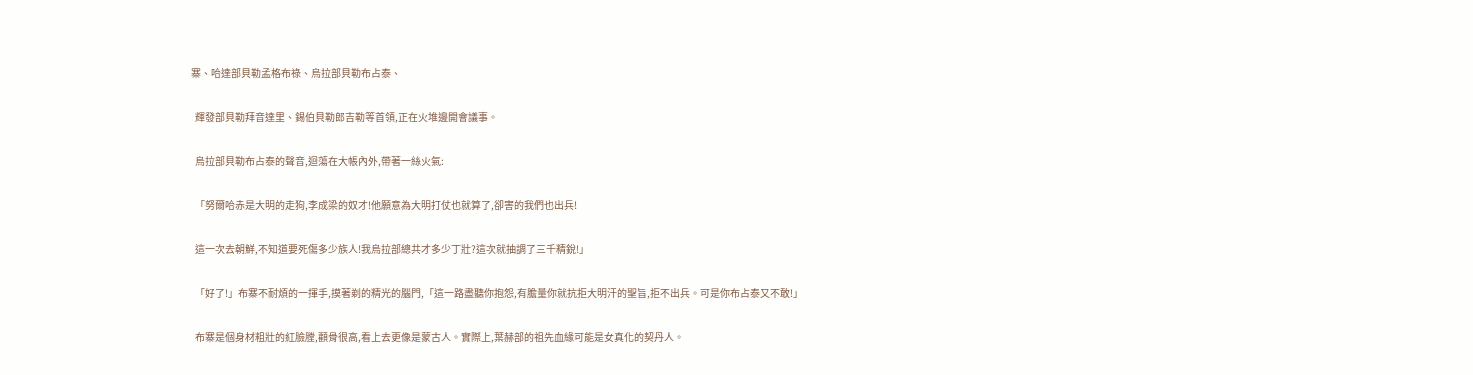寨、哈達部貝勒孟格布祿、烏拉部貝勒布占泰、

  輝發部貝勒拜音達里、錫伯貝勒郎吉勒等首領,正在火堆邊開會議事。

  烏拉部貝勒布占泰的聲音,迴蕩在大帳內外,帶著一絲火氣:

  「努爾哈赤是大明的走狗,李成梁的奴才!他願意為大明打仗也就算了,卻害的我們也出兵!

  這一次去朝鮮,不知道要死傷多少族人!我烏拉部總共才多少丁壯?這次就抽調了三千精銳!」

  「好了!」布寨不耐煩的一揮手,摸著剃的精光的腦門,「這一路盡聽你抱怨,有膽量你就抗拒大明汗的聖旨,拒不出兵。可是你布占泰又不敢!」

  布寨是個身材粗壯的紅臉膛,顴骨很高,看上去更像是蒙古人。實際上,葉赫部的祖先血緣可能是女真化的契丹人。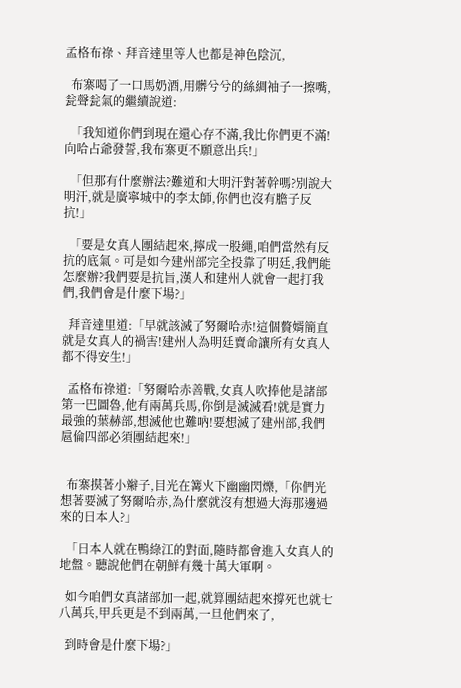孟格布祿、拜音達里等人也都是神色陰沉,

  布寨喝了一口馬奶酒,用髒兮兮的絲綢袖子一擦嘴,瓮聲瓮氣的繼續說道:

  「我知道你們到現在還心存不滿,我比你們更不滿!向哈占爺發誓,我布寨更不願意出兵!」

  「但那有什麼辦法?難道和大明汗對著幹嗎?別說大明汗,就是廣寧城中的李太師,你們也沒有膽子反抗!」

  「要是女真人團結起來,擰成一股繩,咱們當然有反抗的底氣。可是如今建州部完全投靠了明廷,我們能怎麼辦?我們要是抗旨,漢人和建州人就會一起打我們,我們會是什麼下場?」

  拜音達里道:「早就該滅了努爾哈赤!這個贅婿簡直就是女真人的禍害!建州人為明廷賣命讓所有女真人都不得安生!」

  孟格布祿道:「努爾哈赤善戰,女真人吹捧他是諸部第一巴圖魯,他有兩萬兵馬,你倒是滅滅看!就是實力最強的葉赫部,想滅他也難吶!要想滅了建州部,我們扈倫四部必須團結起來!」


  布寨摸著小辮子,目光在篝火下幽幽閃爍,「你們光想著要滅了努爾哈赤,為什麼就沒有想過大海那邊過來的日本人?」

  「日本人就在鴨綠江的對面,隨時都會進入女真人的地盤。聽說他們在朝鮮有幾十萬大軍啊。

  如今咱們女真諸部加一起,就算團結起來撐死也就七八萬兵,甲兵更是不到兩萬,一旦他們來了,

  到時會是什麼下場?」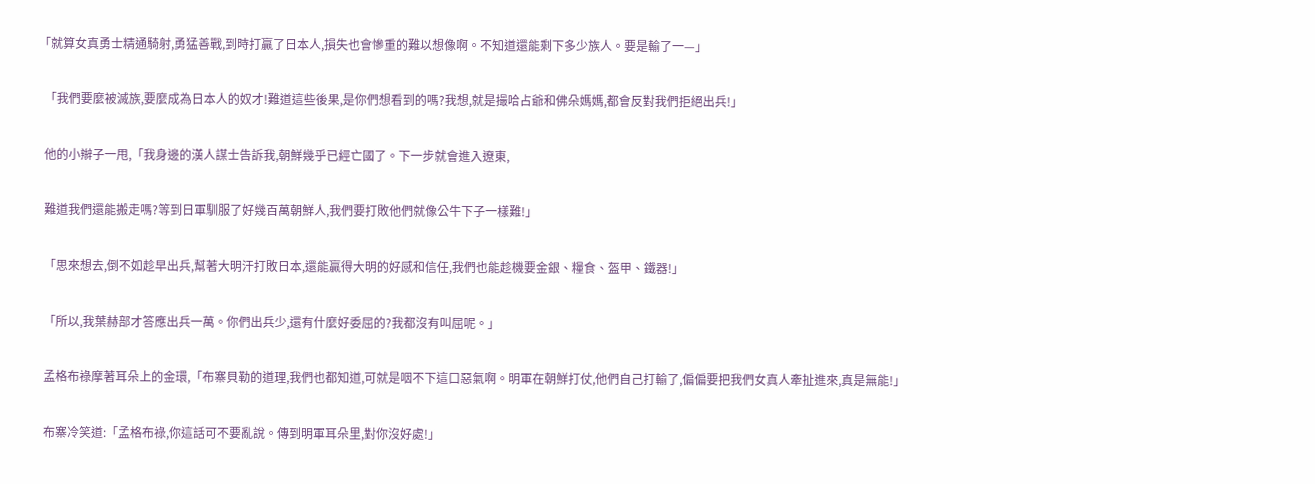「就算女真勇士精通騎射,勇猛善戰,到時打贏了日本人,損失也會慘重的難以想像啊。不知道還能剩下多少族人。要是輸了一—」

  「我們要麼被滅族,要麼成為日本人的奴才!難道這些後果,是你們想看到的嗎?我想,就是撮哈占爺和佛朵媽媽,都會反對我們拒絕出兵!」

  他的小辮子一甩,「我身邊的漢人謀士告訴我,朝鮮幾乎已經亡國了。下一步就會進入遼東,

  難道我們還能搬走嗎?等到日軍馴服了好幾百萬朝鮮人,我們要打敗他們就像公牛下子一樣難!」

  「思來想去,倒不如趁早出兵,幫著大明汗打敗日本,還能贏得大明的好感和信任,我們也能趁機要金銀、糧食、盔甲、鐵器!」

  「所以,我葉赫部才答應出兵一萬。你們出兵少,還有什麼好委屈的?我都沒有叫屈呢。」

  孟格布祿摩著耳朵上的金環,「布寨貝勒的道理,我們也都知道,可就是咽不下這口惡氣啊。明軍在朝鮮打仗,他們自己打輸了,偏偏要把我們女真人牽扯進來,真是無能!」

  布寨冷笑道:「孟格布祿,你這話可不要亂說。傳到明軍耳朵里,對你沒好處!」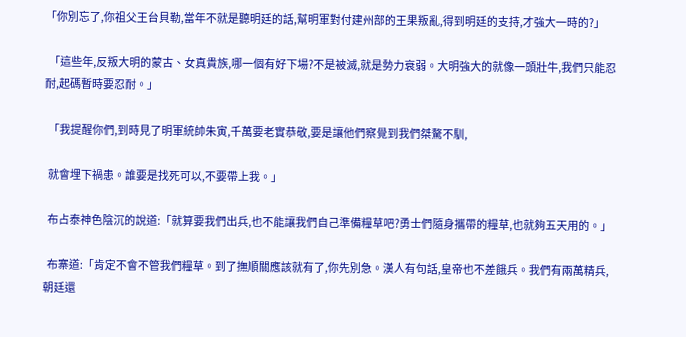「你別忘了,你祖父王台貝勒,當年不就是聽明廷的話,幫明軍對付建州部的王果叛亂,得到明廷的支持,才強大一時的?」

  「這些年,反叛大明的蒙古、女真貴族,哪一個有好下場?不是被滅,就是勢力衰弱。大明強大的就像一頭壯牛,我們只能忍耐,起碼暫時要忍耐。」

  「我提醒你們,到時見了明軍統帥朱寅,千萬要老實恭敬,要是讓他們察覺到我們桀驁不馴,

  就會埋下禍患。誰要是找死可以,不要帶上我。」

  布占泰神色陰沉的說道:「就算要我們出兵,也不能讓我們自己準備糧草吧?勇士們隨身攜帶的糧草,也就夠五天用的。」

  布寨道:「肯定不會不管我們糧草。到了撫順關應該就有了,你先別急。漢人有句話,皇帝也不差餓兵。我們有兩萬精兵,朝廷還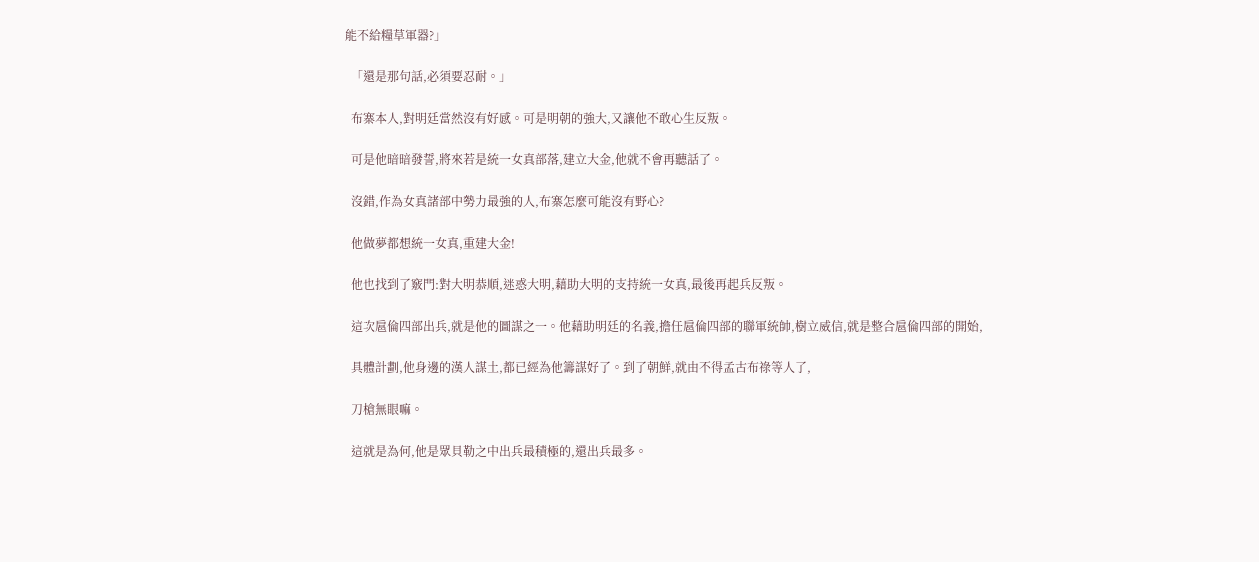能不給糧草軍器?」

  「還是那句話,必須要忍耐。」

  布寨本人,對明廷當然沒有好感。可是明朝的強大,又讓他不敢心生反叛。

  可是他暗暗發誓,將來若是統一女真部落,建立大金,他就不會再聽話了。

  沒錯,作為女真諸部中勢力最強的人,布寨怎麼可能沒有野心?

  他做夢都想統一女真,重建大金!

  他也找到了竅門:對大明恭順,迷惑大明,藉助大明的支持統一女真,最後再起兵反叛。

  這次扈倫四部出兵,就是他的圖謀之一。他藉助明廷的名義,擔任扈倫四部的聯軍統帥,樹立威信,就是整合扈倫四部的開始,

  具體計劃,他身邊的漢人謀土,都已經為他籌謀好了。到了朝鮮,就由不得孟古布祿等人了,

  刀槍無眼嘛。

  這就是為何,他是眾貝勒之中出兵最積極的,還出兵最多。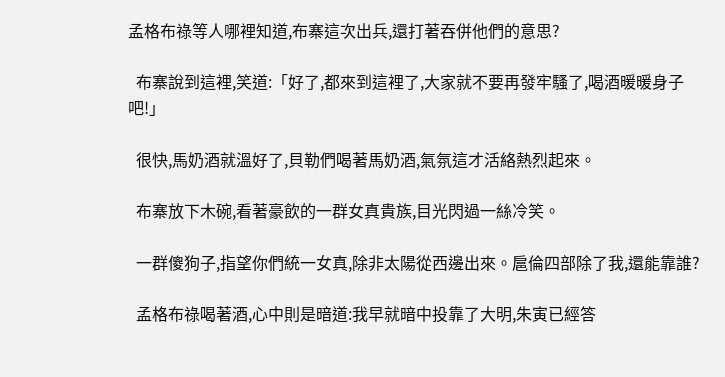孟格布祿等人哪裡知道,布寨這次出兵,還打著吞併他們的意思?

  布寨說到這裡,笑道:「好了,都來到這裡了,大家就不要再發牢騷了,喝酒暖暖身子吧!」

  很快,馬奶酒就溫好了,貝勒們喝著馬奶酒,氣氛這才活絡熱烈起來。

  布寨放下木碗,看著豪飲的一群女真貴族,目光閃過一絲冷笑。

  一群傻狗子,指望你們統一女真,除非太陽從西邊出來。扈倫四部除了我,還能靠誰?

  孟格布祿喝著酒,心中則是暗道:我早就暗中投靠了大明,朱寅已經答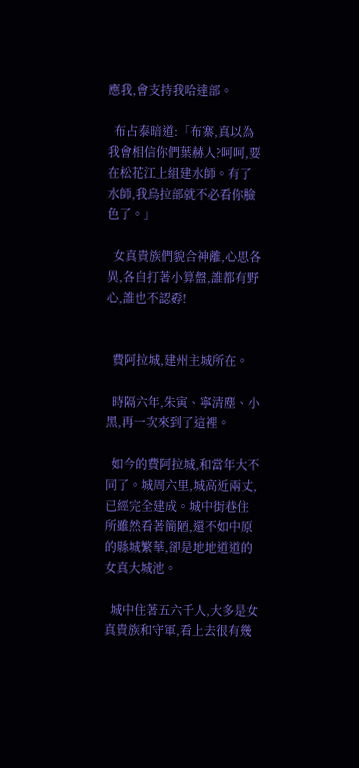應我,會支持我哈達部。

  布占泰暗道:「布寨,真以為我會相信你們葉赫人?呵呵,要在松花江上組建水師。有了水師,我烏拉部就不必看你臉色了。」

  女真貴族們貌合神離,心思各異,各自打著小算盤,誰都有野心,誰也不認孬!


  費阿拉城,建州主城所在。

  時隔六年,朱寅、寧清塵、小黑,再一次來到了這裡。

  如今的費阿拉城,和當年大不同了。城周六里,城高近兩丈,已經完全建成。城中街巷住所雖然看著簡陋,還不如中原的縣城繁華,卻是地地道道的女真大城池。

  城中住著五六千人,大多是女真貴族和守軍,看上去很有幾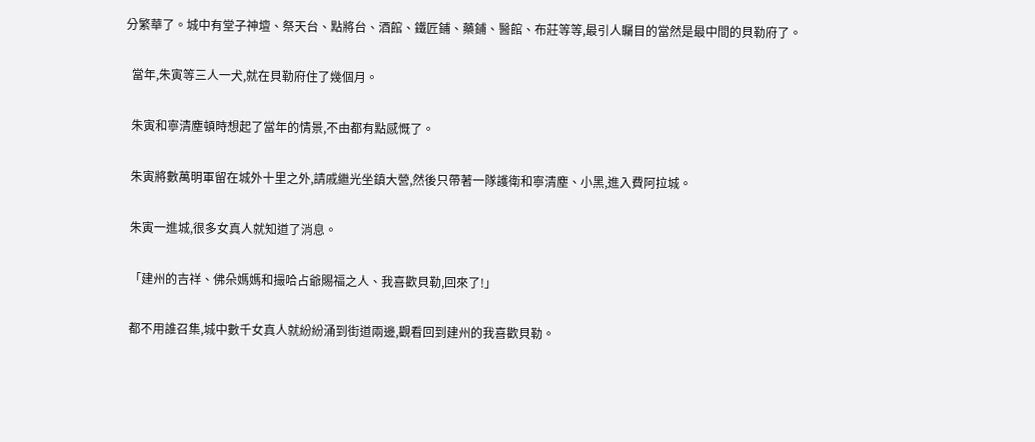分繁華了。城中有堂子神壇、祭天台、點將台、酒館、鐵匠鋪、藥鋪、醫館、布莊等等,最引人矚目的當然是最中間的貝勒府了。

  當年,朱寅等三人一犬,就在貝勒府住了幾個月。

  朱寅和寧清塵頓時想起了當年的情景,不由都有點感慨了。

  朱寅將數萬明軍留在城外十里之外,請戚繼光坐鎮大營,然後只帶著一隊護衛和寧清塵、小黑,進入費阿拉城。

  朱寅一進城,很多女真人就知道了消息。

  「建州的吉祥、佛朵媽媽和撮哈占爺賜福之人、我喜歡貝勒,回來了!」

  都不用誰召集,城中數千女真人就紛紛涌到街道兩邊,觀看回到建州的我喜歡貝勒。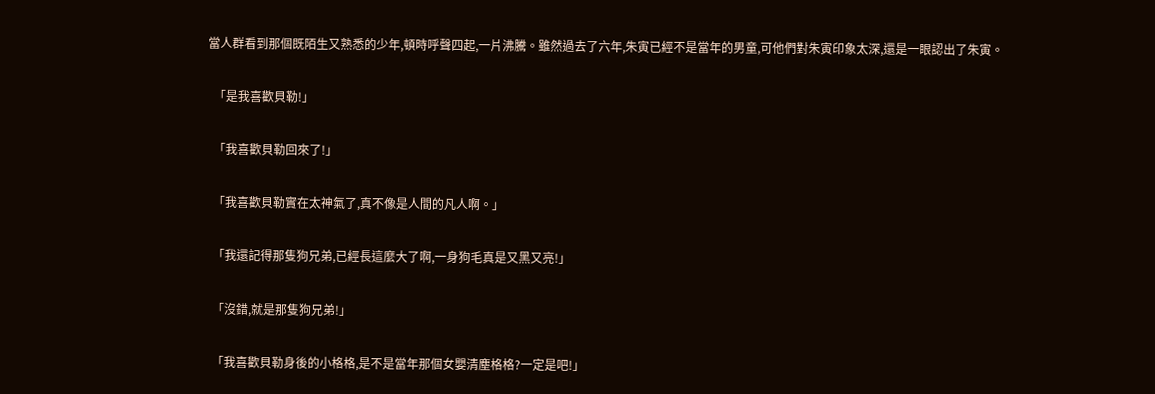當人群看到那個既陌生又熟悉的少年,頓時呼聲四起,一片沸騰。雖然過去了六年,朱寅已經不是當年的男童,可他們對朱寅印象太深,還是一眼認出了朱寅。

  「是我喜歡貝勒!」

  「我喜歡貝勒回來了!」

  「我喜歡貝勒實在太神氣了,真不像是人間的凡人啊。」

  「我還記得那隻狗兄弟,已經長這麼大了啊,一身狗毛真是又黑又亮!」

  「沒錯,就是那隻狗兄弟!」

  「我喜歡貝勒身後的小格格,是不是當年那個女嬰清塵格格?一定是吧!」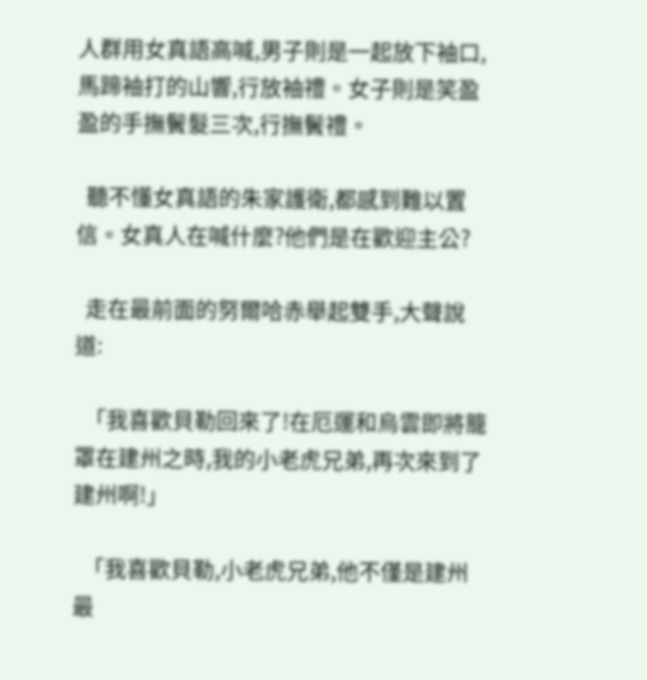人群用女真語高喊,男子則是一起放下袖口,馬蹄袖打的山響,行放袖禮。女子則是笑盈盈的手撫鬢髮三次,行撫鬢禮。

  聽不懂女真語的朱家護衛,都感到難以置信。女真人在喊什麼?他們是在歡迎主公?

  走在最前面的努爾哈赤舉起雙手,大聲說道:

  「我喜歡貝勒回來了!在厄運和烏雲即將籠罩在建州之時,我的小老虎兄弟,再次來到了建州啊!」

  「我喜歡貝勒,小老虎兄弟,他不僅是建州最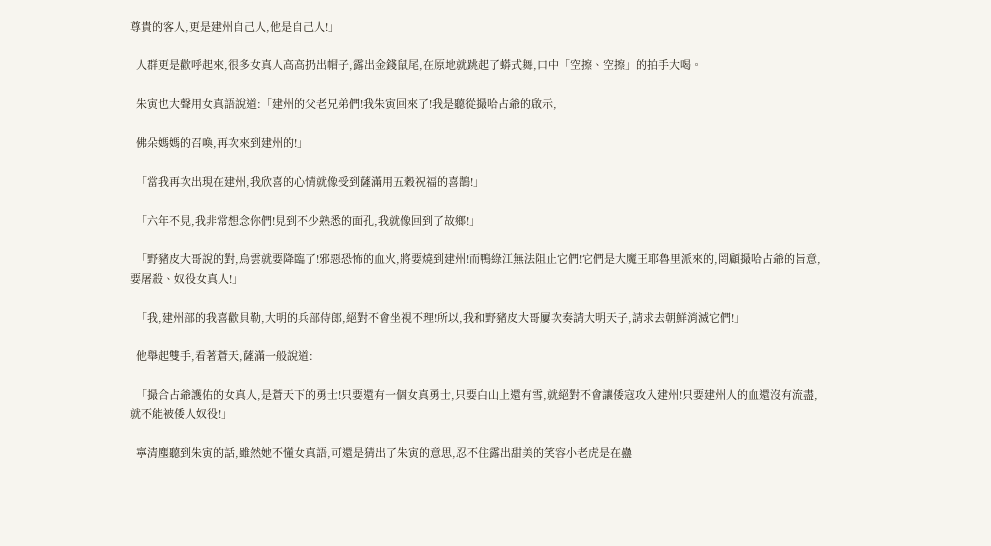尊貴的客人,更是建州自己人,他是自己人!」

  人群更是歡呼起來,很多女真人高高扔出帽子,露出金錢鼠尾,在原地就跳起了蟒式舞,口中「空擦、空擦」的拍手大喝。

  朱寅也大聲用女真語說道:「建州的父老兄弟們!我朱寅回來了!我是聽從撮哈占爺的啟示,

  佛朵媽媽的召喚,再次來到建州的!」

  「當我再次出現在建州,我欣喜的心情就像受到薩滿用五穀祝福的喜鵲!」

  「六年不見,我非常想念你們!見到不少熟悉的面孔,我就像回到了故鄉!」

  「野豬皮大哥說的對,烏雲就要降臨了!邪惡恐怖的血火,將要燒到建州!而鴨綠江無法阻止它們!它們是大魔王耶魯里派來的,罔顧撮哈占爺的旨意,要屠殺、奴役女真人!」

  「我,建州部的我喜歡貝勒,大明的兵部侍郎,絕對不會坐視不理!所以,我和野豬皮大哥屢次奏請大明天子,請求去朝鮮消滅它們!」

  他舉起雙手,看著蒼天,薩滿一般說道:

  「撮合占爺護佑的女真人,是蒼天下的勇士!只要還有一個女真勇士,只要白山上還有雪,就絕對不會讓倭寇攻入建州!只要建州人的血還沒有流盡,就不能被倭人奴役!」

  寧清塵聽到朱寅的話,雖然她不懂女真語,可還是猜出了朱寅的意思,忍不住露出甜美的笑容小老虎是在蠱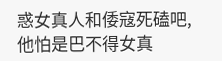惑女真人和倭寇死磕吧,他怕是巴不得女真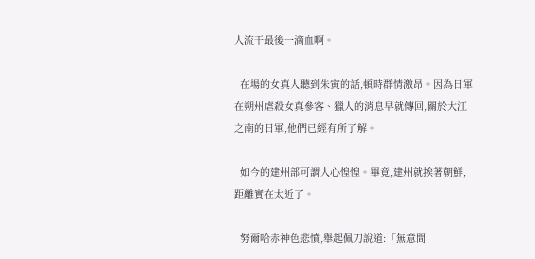人流干最後一滴血啊。

  在場的女真人聽到朱寅的話,頓時群情激昂。因為日軍在朔州虐殺女真參客、獵人的消息早就傳回,關於大江之南的日軍,他們已經有所了解。

  如今的建州部可謂人心惶惶。畢竟,建州就挨著朝鮮,距離實在太近了。

  努爾哈赤神色悲憤,舉起佩刀說道:「無意間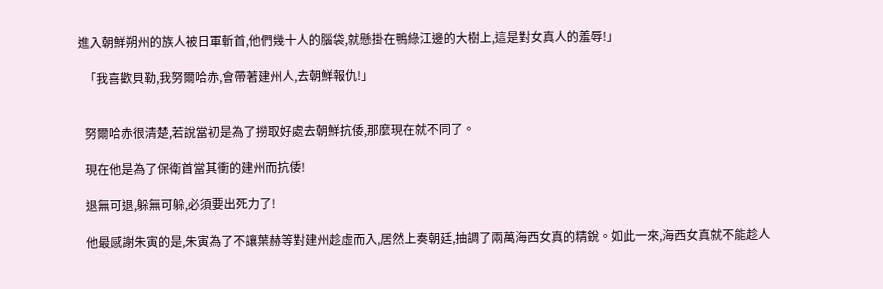進入朝鮮朔州的族人被日軍斬首,他們幾十人的腦袋,就懸掛在鴨綠江邊的大樹上,這是對女真人的羞辱!」

  「我喜歡貝勒,我努爾哈赤,會帶著建州人,去朝鮮報仇!」


  努爾哈赤很清楚,若說當初是為了撈取好處去朝鮮抗倭,那麼現在就不同了。

  現在他是為了保衛首當其衝的建州而抗倭!

  退無可退,躲無可躲,必須要出死力了!

  他最感謝朱寅的是,朱寅為了不讓葉赫等對建州趁虛而入,居然上奏朝廷,抽調了兩萬海西女真的精銳。如此一來,海西女真就不能趁人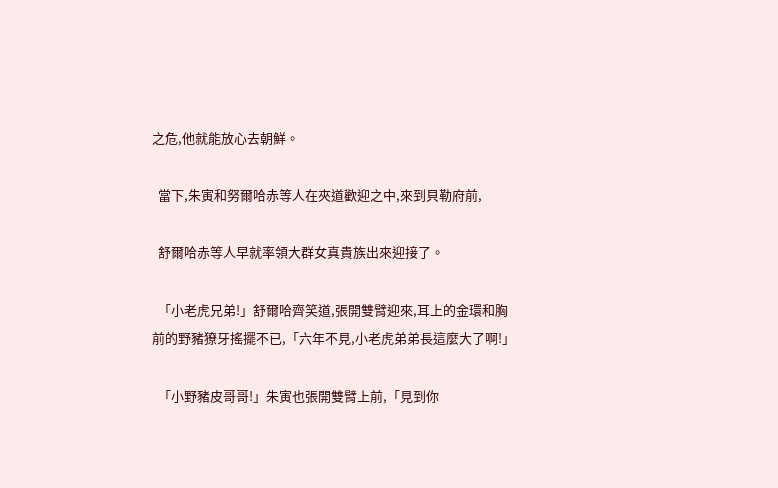之危,他就能放心去朝鮮。

  當下,朱寅和努爾哈赤等人在夾道歡迎之中,來到貝勒府前,

  舒爾哈赤等人早就率領大群女真貴族出來迎接了。

  「小老虎兄弟!」舒爾哈齊笑道,張開雙臂迎來,耳上的金環和胸前的野豬獠牙搖擺不已,「六年不見,小老虎弟弟長這麼大了啊!」

  「小野豬皮哥哥!」朱寅也張開雙臂上前,「見到你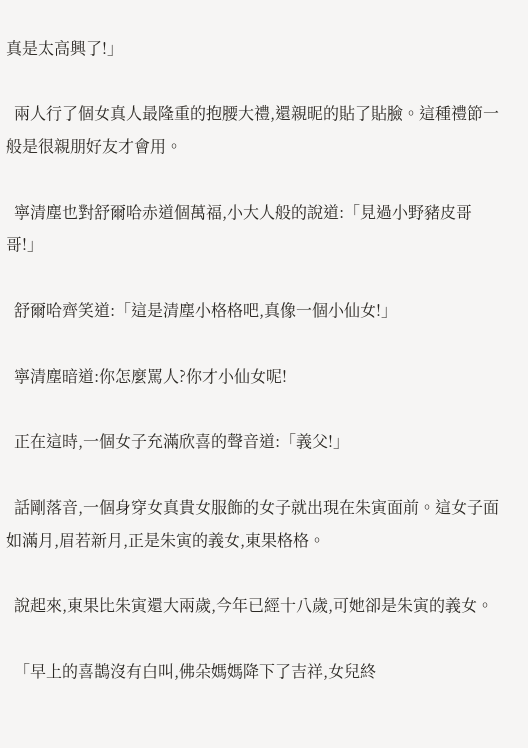真是太高興了!」

  兩人行了個女真人最隆重的抱腰大禮,還親昵的貼了貼臉。這種禮節一般是很親朋好友才會用。

  寧清塵也對舒爾哈赤道個萬福,小大人般的說道:「見過小野豬皮哥哥!」

  舒爾哈齊笑道:「這是清塵小格格吧,真像一個小仙女!」

  寧清塵暗道:你怎麼罵人?你才小仙女呢!

  正在這時,一個女子充滿欣喜的聲音道:「義父!」

  話剛落音,一個身穿女真貴女服飾的女子就出現在朱寅面前。這女子面如滿月,眉若新月,正是朱寅的義女,東果格格。

  說起來,東果比朱寅還大兩歲,今年已經十八歲,可她卻是朱寅的義女。

  「早上的喜鵲沒有白叫,佛朵媽媽降下了吉祥,女兒終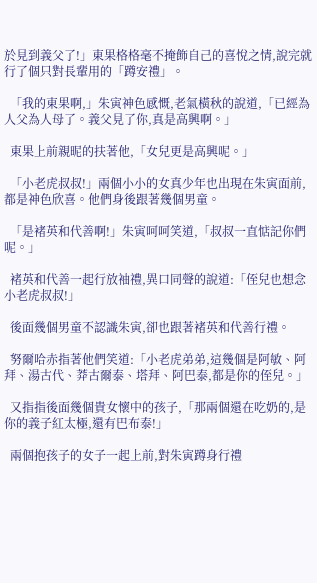於見到義父了!」東果格格毫不掩飾自己的喜悅之情,說完就行了個只對長輩用的「蹲安禮」。

  「我的東果啊,」朱寅神色感慨,老氣橫秋的說道,「已經為人父為人母了。義父見了你,真是高興啊。」

  東果上前親昵的扶著他,「女兒更是高興呢。」

  「小老虎叔叔!」兩個小小的女真少年也出現在朱寅面前,都是神色欣喜。他們身後跟著幾個男童。

  「是褚英和代善啊!」朱寅呵呵笑道,「叔叔一直惦記你們呢。」

  褚英和代善一起行放袖禮,異口同聲的說道:「侄兒也想念小老虎叔叔!」

  後面幾個男童不認識朱寅,卻也跟著褚英和代善行禮。

  努爾哈赤指著他們笑道:「小老虎弟弟,這幾個是阿敏、阿拜、湯古代、莽古爾泰、塔拜、阿巴泰,都是你的侄兒。」

  又指指後面幾個貴女懷中的孩子,「那兩個還在吃奶的,是你的義子紅太極,還有巴布泰!」

  兩個抱孩子的女子一起上前,對朱寅蹲身行禮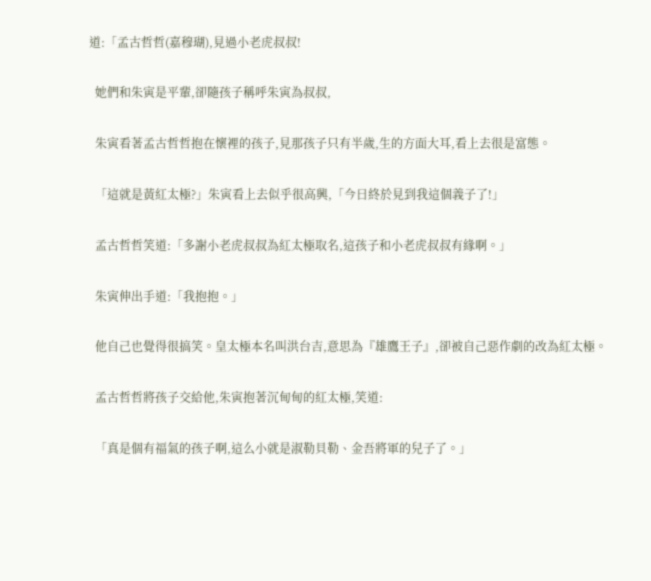道:「孟古哲哲(嘉穆瑚),見過小老虎叔叔!

  她們和朱寅是平輩,卻隨孩子稱呼朱寅為叔叔,

  朱寅看著孟古哲哲抱在懷裡的孩子,見那孩子只有半歲,生的方面大耳,看上去很是富態。

  「這就是黃紅太極?」朱寅看上去似乎很高興,「今日終於見到我這個義子了!」

  孟古哲哲笑道:「多謝小老虎叔叔為紅太極取名,這孩子和小老虎叔叔有緣啊。」

  朱寅伸出手道:「我抱抱。」

  他自己也覺得很搞笑。皇太極本名叫洪台吉,意思為『雄鷹王子』,卻被自己惡作劇的改為紅太極。

  孟古哲哲將孩子交給他,朱寅抱著沉甸甸的紅太極,笑道:

  「真是個有福氣的孩子啊,這么小就是淑勒貝勒、金吾將軍的兒子了。」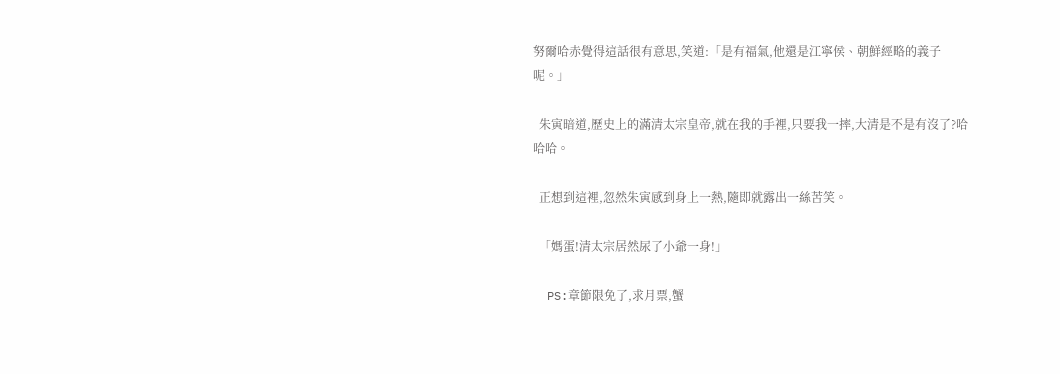努爾哈赤覺得這話很有意思,笑道:「是有福氣,他還是江寧侯、朝鮮經略的義子呢。」

  朱寅暗道,歷史上的滿清太宗皇帝,就在我的手裡,只要我一摔,大清是不是有沒了?哈哈哈。

  正想到這裡,忽然朱寅感到身上一熱,隨即就露出一絲苦笑。

  「媽蛋!清太宗居然尿了小爺一身!」

  PS:章節限免了,求月票,蟹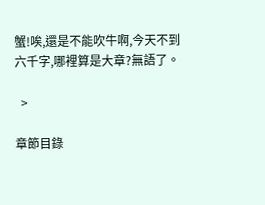蟹!唉,還是不能吹牛啊,今天不到六千字,哪裡算是大章?無語了。

  >

章節目錄